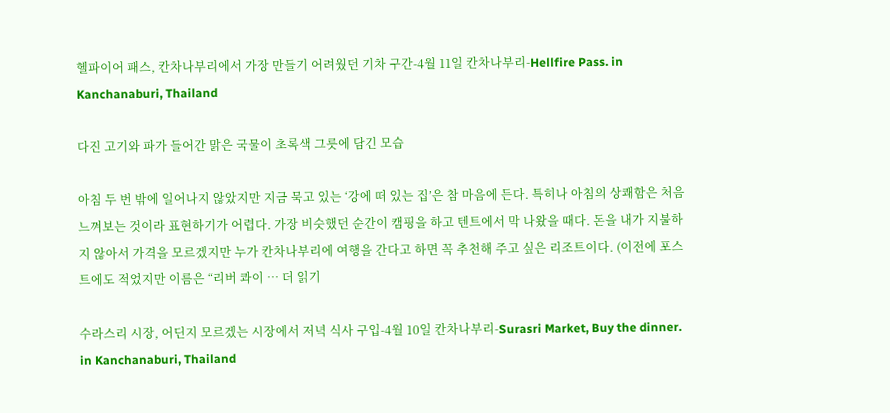헬파이어 패스, 칸차나부리에서 가장 만들기 어려웠던 기차 구간-4월 11일 칸차나부리-Hellfire Pass. in Kanchanaburi, Thailand

다진 고기와 파가 들어간 맑은 국물이 초록색 그릇에 담긴 모습

아침 두 번 밖에 일어나지 않았지만 지금 묵고 있는 ‘강에 떠 있는 집’은 참 마음에 든다. 특히나 아침의 상쾌함은 처음 느껴보는 것이라 표현하기가 어렵다. 가장 비슷했던 순간이 캠핑을 하고 텐트에서 막 나왔을 때다. 돈을 내가 지불하지 않아서 가격을 모르겠지만 누가 칸차나부리에 여행을 간다고 하면 꼭 추천해 주고 싶은 리조트이다. (이전에 포스트에도 적었지만 이름은 “리버 콰이 … 더 읽기

수라스리 시장, 어딘지 모르겠는 시장에서 저녁 식사 구입-4월 10일 칸차나부리-Surasri Market, Buy the dinner. in Kanchanaburi, Thailand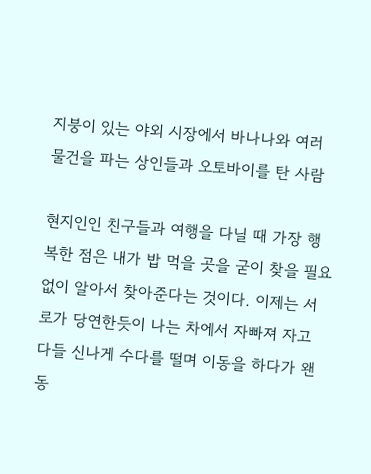지붕이 있는 야외 시장에서 바나나와 여러 물건을 파는 상인들과 오토바이를 탄 사람

현지인인 친구들과 여행을 다닐 때 가장 행복한 점은 내가 밥 먹을 곳을 굳이 찾을 필요없이 알아서 찾아준다는 것이다. 이제는 서로가 당연한듯이 나는 차에서 자빠져 자고 다들 신나게 수다를 떨며 이동을 하다가 왠 동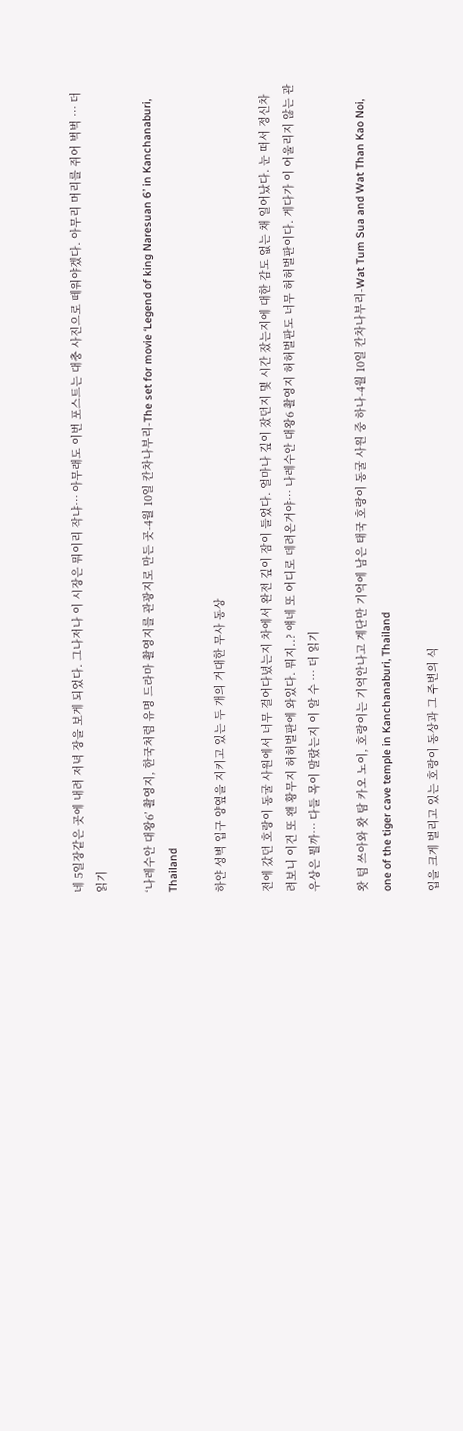네 5일장같은 곳에 내려 저녁 장을 보게 되었다. 그나저나 이 시장은 뭐이리 작냐… 아무래도 이번 포스트는 대충 사진으로 떼워야겠다. 아무리 머리를 쥐어 벅벅 … 더 읽기

‘나레수안 대왕6’ 촬영지, 한국처럼 유명 드라마 촬영지를 관광지로 만든 곳-4월 10일 칸차나부리-The set for movie ‘Legend of king Naresuan 6’ in Kanchanaburi, Thailand

하얀 성벽 입구 양옆을 지키고 있는 두 개의 거대한 무사 동상

전에 갔던 호랑이 동굴 사원에서 너무 걸어다녔는지 차에서 완전 깊이 잠이 들었다. 얼마나 깊이 잤던지 몇 시간 잤는지에 대한 감도 없는 채 일어났다. 눈 떠서 정신차려보니 이건 또 왠 황무지 허허벌판에 와있다. 뭐지..? 얘네 또 어디로 데려온거야… 나레수안 대왕6 촬영지 허허벌판도 너무 허허벌판이다. 게다가 이 어울리지 않는 관우상은 뭘까… 다들 목이 말랐는지 이 알 수 … 더 읽기

왓 텀 쓰아와 왓 탐 카오 노이, 호랑이는 기억안나고 계단만 기억에 남은 태국 호랑이 동굴 사원 중 하나-4월 10일 칸차나부리-Wat Tum Sua and Wat Than Kao Noi, one of the tiger cave temple in Kanchanaburi, Thailand

입을 크게 벌리고 있는 호랑이 동상과 그 주변의 식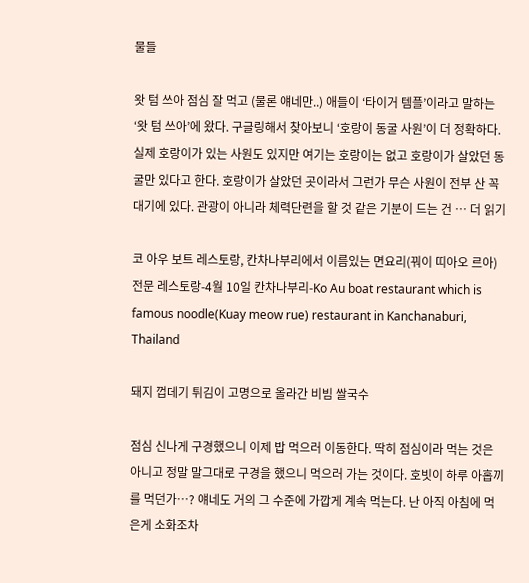물들

왓 텀 쓰아 점심 잘 먹고 (물론 얘네만..) 애들이 ‘타이거 템플’이라고 말하는 ‘왓 텀 쓰아’에 왔다. 구글링해서 찾아보니 ‘호랑이 동굴 사원’이 더 정확하다. 실제 호랑이가 있는 사원도 있지만 여기는 호랑이는 없고 호랑이가 살았던 동굴만 있다고 한다. 호랑이가 살았던 곳이라서 그런가 무슨 사원이 전부 산 꼭대기에 있다. 관광이 아니라 체력단련을 할 것 같은 기분이 드는 건 … 더 읽기

코 아우 보트 레스토랑, 칸차나부리에서 이름있는 면요리(꿔이 띠아오 르아) 전문 레스토랑-4월 10일 칸차나부리-Ko Au boat restaurant which is famous noodle(Kuay meow rue) restaurant in Kanchanaburi, Thailand

돼지 껍데기 튀김이 고명으로 올라간 비빔 쌀국수

점심 신나게 구경했으니 이제 밥 먹으러 이동한다. 딱히 점심이라 먹는 것은 아니고 정말 말그대로 구경을 했으니 먹으러 가는 것이다. 호빗이 하루 아홉끼를 먹던가…? 얘네도 거의 그 수준에 가깝게 계속 먹는다. 난 아직 아침에 먹은게 소화조차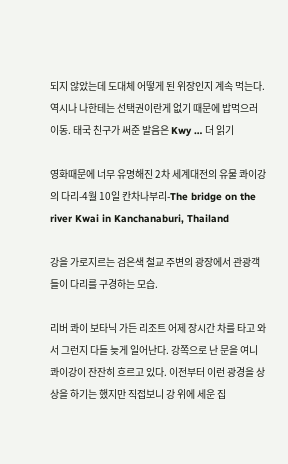되지 않았는데 도대체 어떻게 된 위장인지 계속 먹는다. 역시나 나한테는 선택권이란게 없기 때문에 밥먹으러 이동. 태국 친구가 써준 발음은 Kwy … 더 읽기

영화때문에 너무 유명해진 2차 세계대전의 유물 콰이강의 다리-4월 10일 칸차나부리-The bridge on the river Kwai in Kanchanaburi, Thailand

강을 가로지르는 검은색 철교 주변의 광장에서 관광객들이 다리를 구경하는 모습.

리버 콰이 보타닉 가든 리조트 어제 장시간 차를 타고 와서 그런지 다들 늦게 일어난다. 강쪽으로 난 문을 여니 콰이강이 잔잔히 흐르고 있다. 이전부터 이런 광경을 상상을 하기는 했지만 직접보니 강 위에 세운 집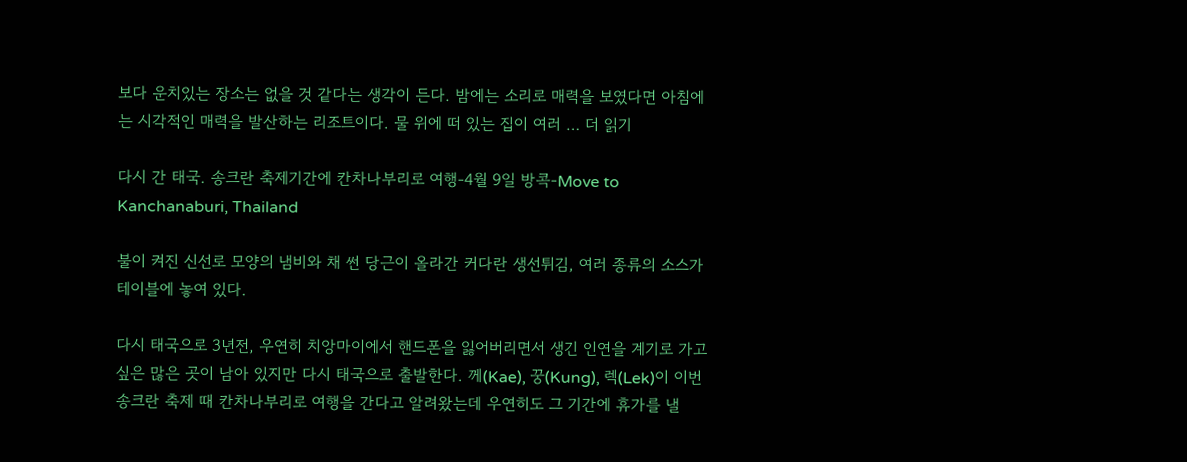보다 운치있는 장소는 없을 것 같다는 생각이 든다. 밤에는 소리로 매력을 보였다면 아침에는 시각적인 매력을 발산하는 리조트이다. 물 위에 떠 있는 집이 여러 … 더 읽기

다시 간 태국. 송크란 축제기간에 칸차나부리로 여행-4월 9일 방콕-Move to Kanchanaburi, Thailand

불이 켜진 신선로 모양의 냄비와 채 썬 당근이 올라간 커다란 생선튀김, 여러 종류의 소스가 테이블에 놓여 있다.

다시 태국으로 3년전, 우연히 치앙마이에서 핸드폰을 잃어버리면서 생긴 인연을 계기로 가고 싶은 많은 곳이 남아 있지만 다시 태국으로 출발한다. 께(Kae), 꿍(Kung), 렉(Lek)이 이번 송크란 축제 때 칸차나부리로 여행을 간다고 알려왔는데 우연히도 그 기간에 휴가를 낼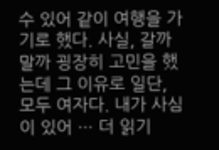수 있어 같이 여행을 가기로 했다. 사실, 갈까 말까 굉장히 고민을 했는데 그 이유로 일단, 모두 여자다. 내가 사심이 있어 … 더 읽기